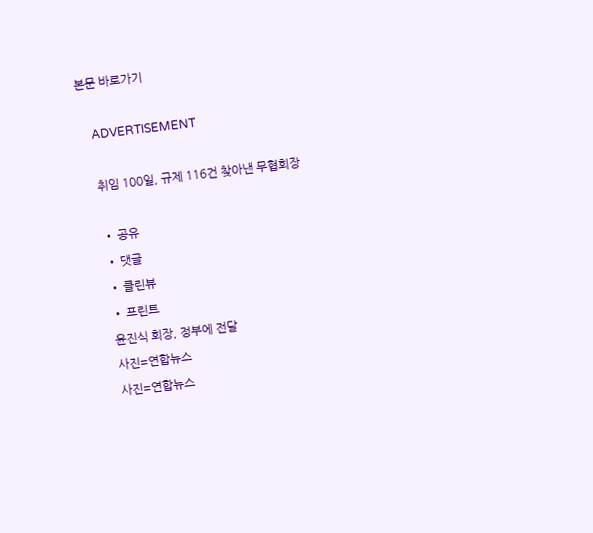본문 바로가기

    ADVERTISEMENT

    취임 100일, 규제 116건 찾아낸 무협회장

    • 공유
    • 댓글
    • 클린뷰
    • 프린트
    윤진식 회장, 정부에 전달
    사진=연합뉴스
    사진=연합뉴스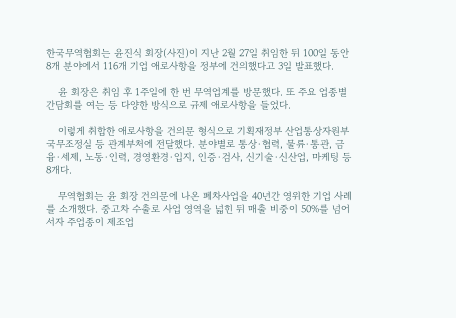한국무역협회는 윤진식 회장(사진)이 지난 2월 27일 취임한 뒤 100일 동안 8개 분야에서 116개 기업 애로사항을 정부에 건의했다고 3일 발표했다.

    윤 회장은 취임 후 1주일에 한 번 무역업계를 방문했다. 또 주요 업종별 간담회를 여는 등 다양한 방식으로 규제 애로사항을 들었다.

    이렇게 취합한 애로사항을 건의문 형식으로 기획재정부 산업통상자원부 국무조정실 등 관계부처에 전달했다. 분야별로 통상·협력, 물류·통관, 금융·세제, 노동·인력, 경영환경·입지, 인증·검사, 신기술·신산업, 마케팅 등 8개다.

    무역협회는 윤 회장 건의문에 나온 폐차사업을 40년간 영위한 기업 사례를 소개했다. 중고차 수출로 사업 영역을 넓힌 뒤 매출 비중이 50%를 넘어서자 주업종이 제조업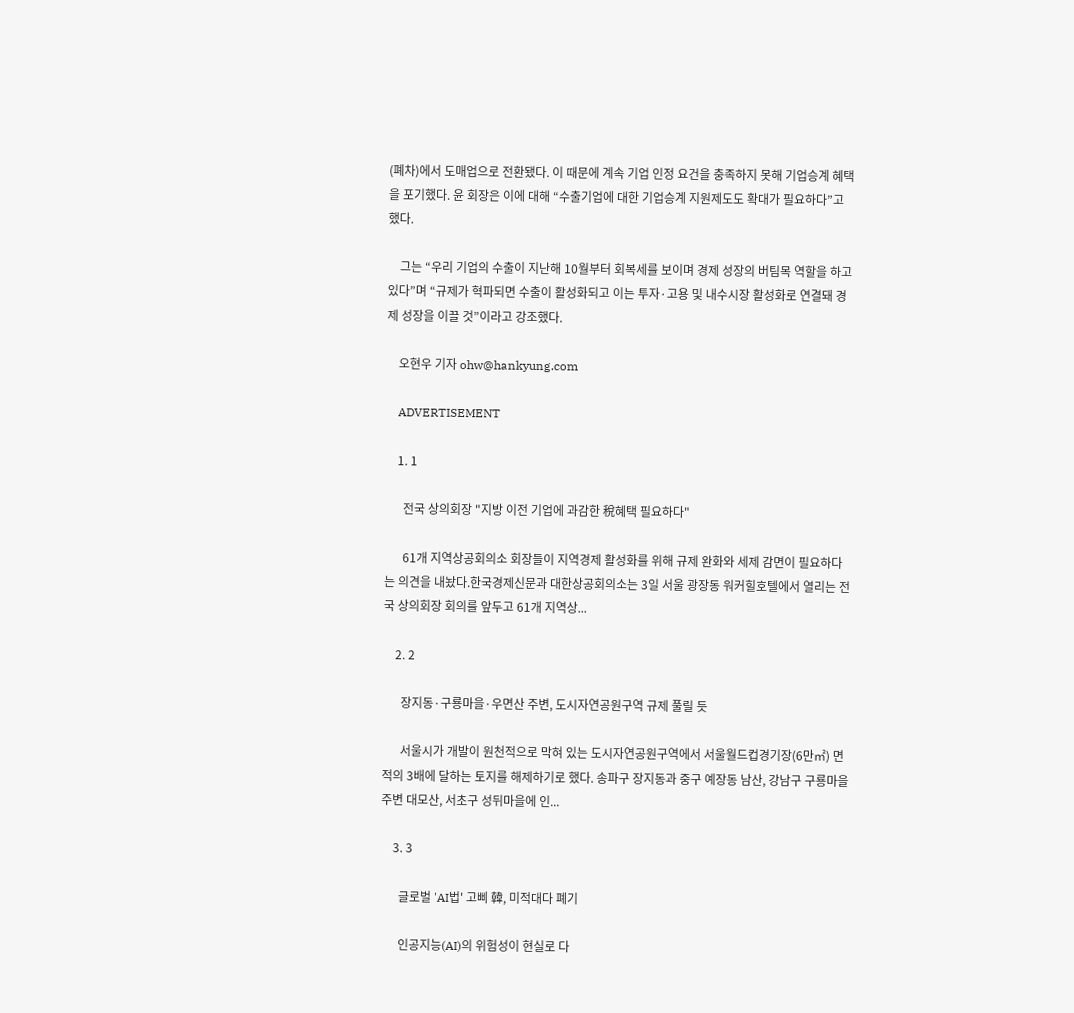(폐차)에서 도매업으로 전환됐다. 이 때문에 계속 기업 인정 요건을 충족하지 못해 기업승계 혜택을 포기했다. 윤 회장은 이에 대해 “수출기업에 대한 기업승계 지원제도도 확대가 필요하다”고 했다.

    그는 “우리 기업의 수출이 지난해 10월부터 회복세를 보이며 경제 성장의 버팀목 역할을 하고 있다”며 “규제가 혁파되면 수출이 활성화되고 이는 투자·고용 및 내수시장 활성화로 연결돼 경제 성장을 이끌 것”이라고 강조했다.

    오현우 기자 ohw@hankyung.com

    ADVERTISEMENT

    1. 1

      전국 상의회장 "지방 이전 기업에 과감한 稅혜택 필요하다"

      61개 지역상공회의소 회장들이 지역경제 활성화를 위해 규제 완화와 세제 감면이 필요하다는 의견을 내놨다.한국경제신문과 대한상공회의소는 3일 서울 광장동 워커힐호텔에서 열리는 전국 상의회장 회의를 앞두고 61개 지역상...

    2. 2

      장지동·구룡마을·우면산 주변, 도시자연공원구역 규제 풀릴 듯

      서울시가 개발이 원천적으로 막혀 있는 도시자연공원구역에서 서울월드컵경기장(6만㎡) 면적의 3배에 달하는 토지를 해제하기로 했다. 송파구 장지동과 중구 예장동 남산, 강남구 구룡마을 주변 대모산, 서초구 성뒤마을에 인...

    3. 3

      글로벌 'AI법' 고삐 韓, 미적대다 폐기

      인공지능(AI)의 위험성이 현실로 다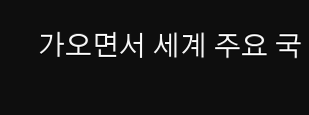가오면서 세계 주요 국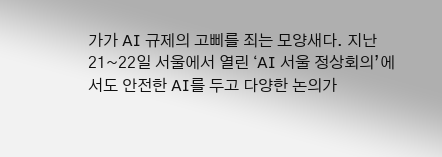가가 AI 규제의 고삐를 죄는 모양새다. 지난 21~22일 서울에서 열린 ‘AI 서울 정상회의’에서도 안전한 AI를 두고 다양한 논의가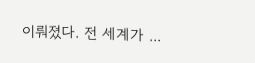이뤄졌다. 전 세계가 ...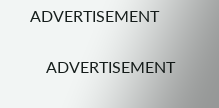ADVERTISEMENT

    ADVERTISEMENT